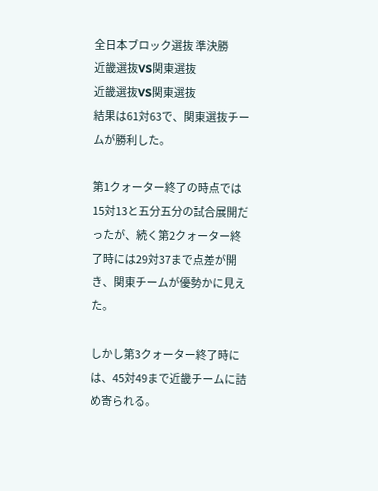全日本ブロック選抜 準決勝
近畿選抜VS関東選抜
近畿選抜VS関東選抜
結果は61対63で、関東選抜チームが勝利した。

第1クォーター終了の時点では15対13と五分五分の試合展開だったが、続く第2クォーター終了時には29対37まで点差が開き、関東チームが優勢かに見えた。

しかし第3クォーター終了時には、45対49まで近畿チームに詰め寄られる。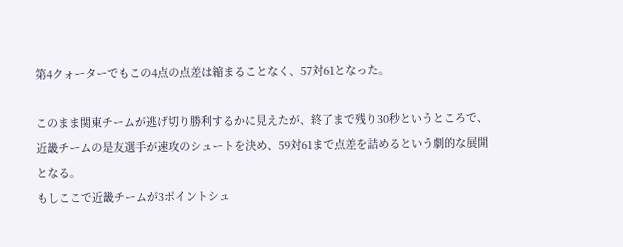第4クォーターでもこの4点の点差は縮まることなく、57対61となった。

このまま関東チームが逃げ切り勝利するかに見えたが、終了まで残り30秒というところで、近畿チームの是友選手が速攻のシュートを決め、59対61まで点差を詰めるという劇的な展開となる。
もしここで近畿チームが3ポイントシュ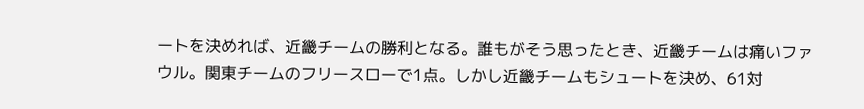ートを決めれば、近畿チームの勝利となる。誰もがそう思ったとき、近畿チームは痛いファウル。関東チームのフリースローで1点。しかし近畿チームもシュートを決め、61対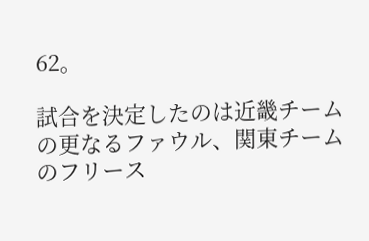62。

試合を決定したのは近畿チームの更なるファウル、関東チームのフリース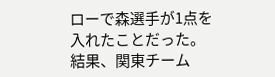ローで森選手が1点を入れたことだった。
結果、関東チーム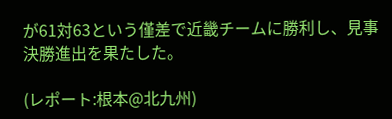が61対63という僅差で近畿チームに勝利し、見事決勝進出を果たした。

(レポート:根本@北九州)